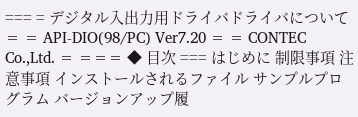=== = デジタル入出力用ドライバドライバについて = = API-DIO(98/PC) Ver7.20 = = CONTEC Co.,Ltd. = === ◆ 目次 === はじめに 制限事項 注意事項 インストールされるファイル サンプルプログラム バージョンアップ履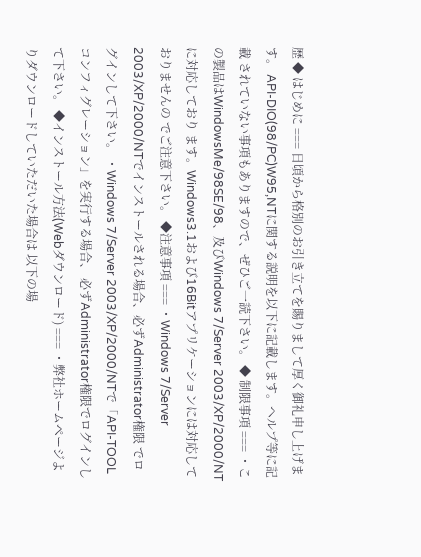歴 ◆ はじめに === 日頃から格別のお引き立てを賜りまして厚く御礼申し上げます。 API-DIO(98/PC)W95,NTに関する説明を以下に記載します。ヘルプ等に記載 されていない事項もありますので、ぜひご一読下さい。 ◆ 制限事項 === ・この製品はWindowsMe/98SE/98、及びWindows 7/Server 2003/XP/2000/NTに対応しており ます。Windows3.1および16Bitアプリケーションには対応しておりませんの でご注意下さい。 ◆注意事項 === ・Windows 7/Server 2003/XP/2000/NTでインストールされる場合、必ずAdministrator権限 でログインして下さい。 ・Windows 7/Server 2003/XP/2000/NTで「API-TOOL コンフィグレーション」を実行する場合、 必ずAdministrator権限でログインして下さい。 ◆インストール方法(Webダウンロード) === ・弊社ホームページよりダウンロードしていただいた場合は 以下の場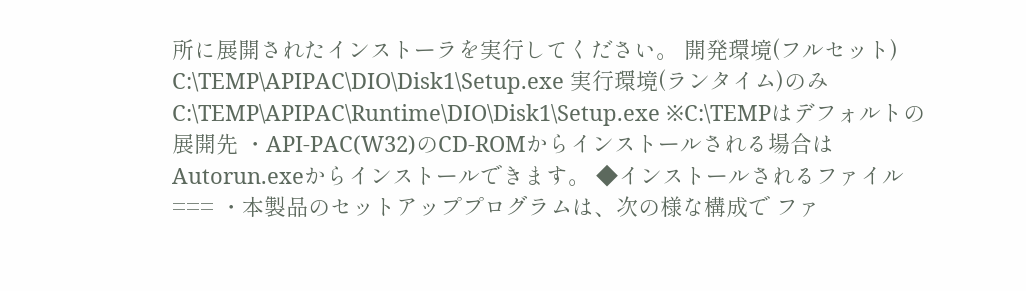所に展開されたインストーラを実行してください。 開発環境(フルセット) C:\TEMP\APIPAC\DIO\Disk1\Setup.exe 実行環境(ランタイム)のみ C:\TEMP\APIPAC\Runtime\DIO\Disk1\Setup.exe ※C:\TEMPはデフォルトの展開先 ・API-PAC(W32)のCD-ROMからインストールされる場合は Autorun.exeからインストールできます。 ◆インストールされるファイル === ・本製品のセットアッププログラムは、次の様な構成で ファ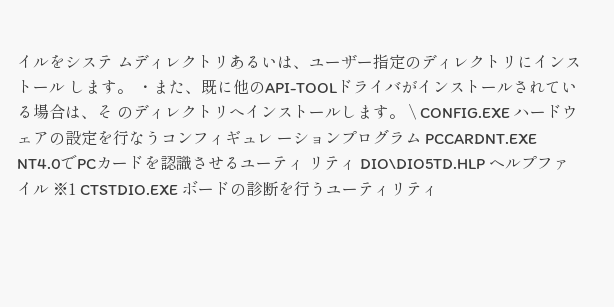イルをシステ ムディレクトリあるいは、ユーザー指定のディレクトリにインストール します。 ・また、既に他のAPI-TOOLドライバがインストールされている場合は、そ のディレクトリへインストールします。 \ CONFIG.EXE ハードウェアの設定を行なうコンフィギュレ ーションプログラム PCCARDNT.EXE NT4.0でPCカードを認識させるユーティ リティ DIO\DIO5TD.HLP ヘルプファイル ※1 CTSTDIO.EXE ボードの診断を行うユーティリティ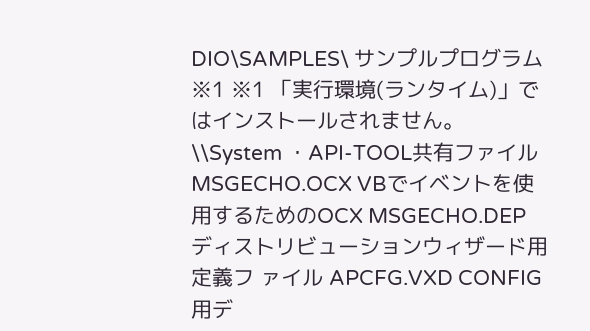DIO\SAMPLES\ サンプルプログラム ※1 ※1 「実行環境(ランタイム)」ではインストールされません。 \\System ・API-TOOL共有ファイル MSGECHO.OCX VBでイベントを使用するためのOCX MSGECHO.DEP ディストリビューションウィザード用定義フ ァイル APCFG.VXD CONFIG用デ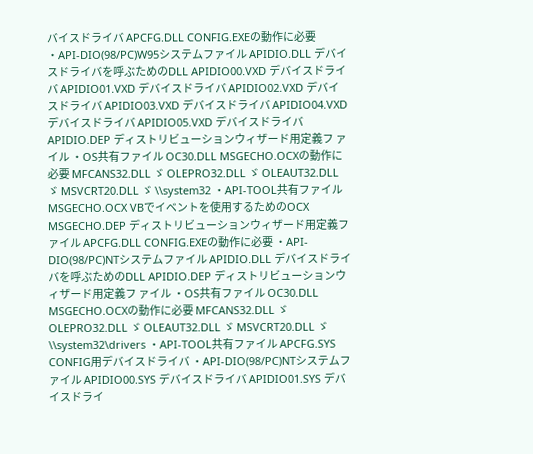バイスドライバ APCFG.DLL CONFIG.EXEの動作に必要 ・API-DIO(98/PC)W95システムファイル APIDIO.DLL デバイスドライバを呼ぶためのDLL APIDIO00.VXD デバイスドライバ APIDIO01.VXD デバイスドライバ APIDIO02.VXD デバイスドライバ APIDIO03.VXD デバイスドライバ APIDIO04.VXD デバイスドライバ APIDIO05.VXD デバイスドライバ APIDIO.DEP ディストリビューションウィザード用定義フ ァイル ・OS共有ファイル OC30.DLL MSGECHO.OCXの動作に必要 MFCANS32.DLL ゞ OLEPRO32.DLL ゞ OLEAUT32.DLL ゞ MSVCRT20.DLL ゞ \\system32 ・API-TOOL共有ファイル MSGECHO.OCX VBでイベントを使用するためのOCX MSGECHO.DEP ディストリビューションウィザード用定義フ ァイル APCFG.DLL CONFIG.EXEの動作に必要 ・API-DIO(98/PC)NTシステムファイル APIDIO.DLL デバイスドライバを呼ぶためのDLL APIDIO.DEP ディストリビューションウィザード用定義フ ァイル ・OS共有ファイル OC30.DLL MSGECHO.OCXの動作に必要 MFCANS32.DLL ゞ OLEPRO32.DLL ゞ OLEAUT32.DLL ゞ MSVCRT20.DLL ゞ \\system32\drivers ・API-TOOL共有ファイル APCFG.SYS CONFIG用デバイスドライバ ・API-DIO(98/PC)NTシステムファイル APIDIO00.SYS デバイスドライバ APIDIO01.SYS デバイスドライ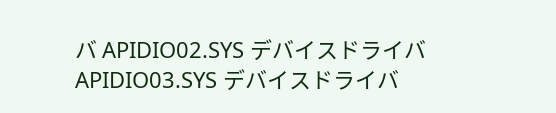バ APIDIO02.SYS デバイスドライバ APIDIO03.SYS デバイスドライバ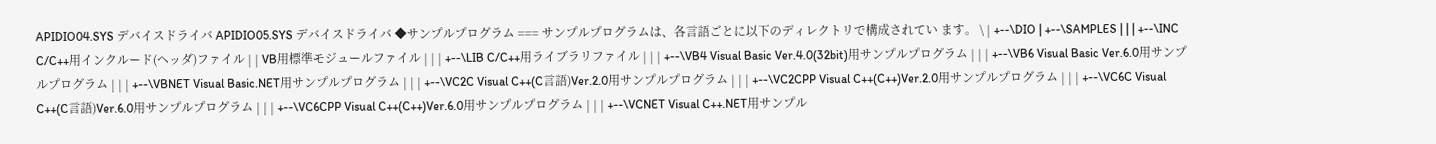APIDIO04.SYS デバイスドライバ APIDIO05.SYS デバイスドライバ ◆サンプルプログラム === サンプルプログラムは、各言語ごとに以下のディレクトリで構成されてい ます。 \ | +--\DIO | +--\SAMPLES | | | +--\INC C/C++用インクルード(ヘッダ)ファイル | | VB用標準モジュールファイル | | | +--\LIB C/C++用ライブラリファイル | | | +--\VB4 Visual Basic Ver.4.0(32bit)用サンプルプログラム | | | +--\VB6 Visual Basic Ver.6.0用サンプルプログラム | | | +--\VBNET Visual Basic.NET用サンプルプログラム | | | +--\VC2C Visual C++(C言語)Ver.2.0用サンプルプログラム | | | +--\VC2CPP Visual C++(C++)Ver.2.0用サンプルプログラム | | | +--\VC6C Visual C++(C言語)Ver.6.0用サンプルプログラム | | | +--\VC6CPP Visual C++(C++)Ver.6.0用サンプルプログラム | | | +--\VCNET Visual C++.NET用サンプル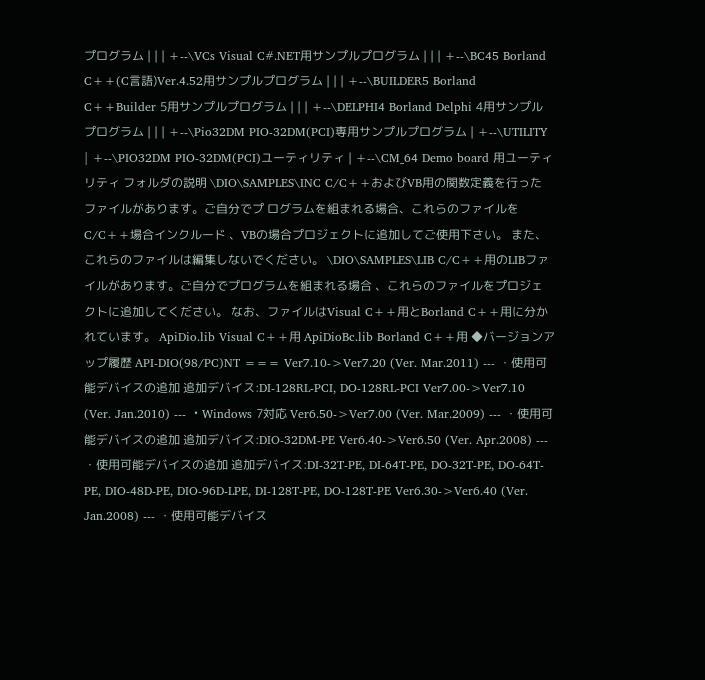プログラム | | | +--\VCs Visual C#.NET用サンプルプログラム | | | +--\BC45 Borland C++(C言語)Ver.4.52用サンプルプログラム | | | +--\BUILDER5 Borland C++Builder 5用サンプルプログラム | | | +--\DELPHI4 Borland Delphi 4用サンプルプログラム | | | +--\Pio32DM PIO-32DM(PCI)専用サンプルプログラム | +--\UTILITY | +--\PIO32DM PIO-32DM(PCI)ユーティリティ | +--\CM_64 Demo board 用ユーティリティ フォルダの説明 \DIO\SAMPLES\INC C/C++およびVB用の関数定義を行ったファイルがあります。ご自分でプ ログラムを組まれる場合、これらのファイルをC/C++場合インクルード 、VBの場合プロジェクトに追加してご使用下さい。 また、これらのファイルは編集しないでください。 \DIO\SAMPLES\LIB C/C++用のLIBファイルがあります。ご自分でプログラムを組まれる場合 、これらのファイルをプロジェクトに追加してください。 なお、ファイルはVisual C++用とBorland C++用に分かれています。 ApiDio.lib Visual C++用 ApiDioBc.lib Borland C++用 ◆バージョンアップ履歴 API-DIO(98/PC)NT === Ver7.10->Ver7.20 (Ver. Mar.2011) --- ・使用可能デバイスの追加 追加デバイス:DI-128RL-PCI, DO-128RL-PCI Ver7.00->Ver7.10 (Ver. Jan.2010) --- ・Windows 7対応 Ver6.50->Ver7.00 (Ver. Mar.2009) --- ・使用可能デバイスの追加 追加デバイス:DIO-32DM-PE Ver6.40->Ver6.50 (Ver. Apr.2008) --- ・使用可能デバイスの追加 追加デバイス:DI-32T-PE, DI-64T-PE, DO-32T-PE, DO-64T-PE, DIO-48D-PE, DIO-96D-LPE, DI-128T-PE, DO-128T-PE Ver6.30->Ver6.40 (Ver. Jan.2008) --- ・使用可能デバイス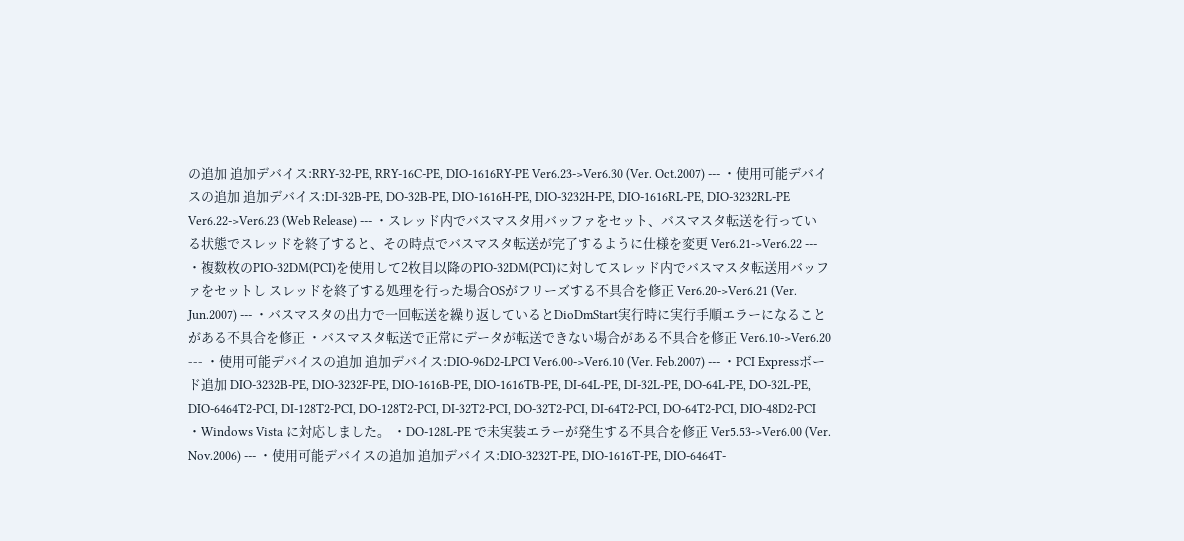の追加 追加デバイス:RRY-32-PE, RRY-16C-PE, DIO-1616RY-PE Ver6.23->Ver6.30 (Ver. Oct.2007) --- ・使用可能デバイスの追加 追加デバイス:DI-32B-PE, DO-32B-PE, DIO-1616H-PE, DIO-3232H-PE, DIO-1616RL-PE, DIO-3232RL-PE Ver6.22->Ver6.23 (Web Release) --- ・スレッド内でバスマスタ用バッファをセット、バスマスタ転送を行っている状態でスレッドを終了すると、その時点でバスマスタ転送が完了するように仕様を変更 Ver6.21->Ver6.22 --- ・複数枚のPIO-32DM(PCI)を使用して2枚目以降のPIO-32DM(PCI)に対してスレッド内でバスマスタ転送用バッファをセットし スレッドを終了する処理を行った場合OSがフリーズする不具合を修正 Ver6.20->Ver6.21 (Ver. Jun.2007) --- ・バスマスタの出力で一回転送を繰り返しているとDioDmStart実行時に実行手順エラーになることがある不具合を修正 ・バスマスタ転送で正常にデータが転送できない場合がある不具合を修正 Ver6.10->Ver6.20 --- ・使用可能デバイスの追加 追加デバイス:DIO-96D2-LPCI Ver6.00->Ver6.10 (Ver. Feb.2007) --- ・PCI Expressボード追加 DIO-3232B-PE, DIO-3232F-PE, DIO-1616B-PE, DIO-1616TB-PE, DI-64L-PE, DI-32L-PE, DO-64L-PE, DO-32L-PE, DIO-6464T2-PCI, DI-128T2-PCI, DO-128T2-PCI, DI-32T2-PCI, DO-32T2-PCI, DI-64T2-PCI, DO-64T2-PCI, DIO-48D2-PCI ・Windows Vista に対応しました。 ・DO-128L-PE で未実装エラーが発生する不具合を修正 Ver5.53->Ver6.00 (Ver. Nov.2006) --- ・使用可能デバイスの追加 追加デバイス:DIO-3232T-PE, DIO-1616T-PE, DIO-6464T-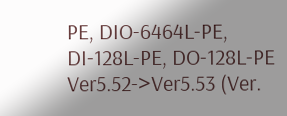PE, DIO-6464L-PE, DI-128L-PE, DO-128L-PE Ver5.52->Ver5.53 (Ver.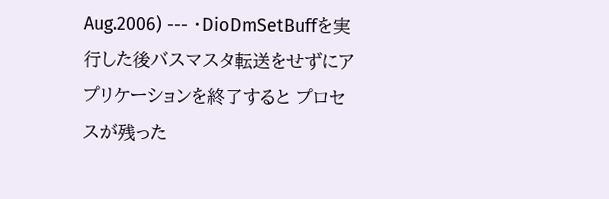Aug.2006) --- ・DioDmSetBuffを実行した後バスマスタ転送をせずにアプリケーションを終了すると プロセスが残った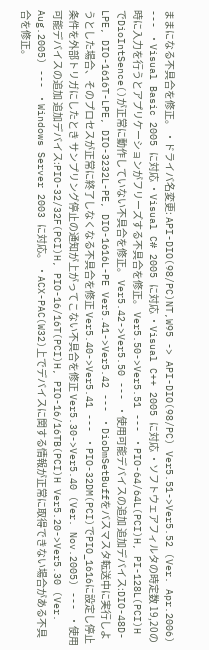ままになる不具合を修正。 ・ドライバ名変更: API-DIO(98/PC)NT,W95 -> API-DIO(98/PC) Ver5.51->Ver5.52 (Ver. Apr.2006) --- ・Visual Basic 2005 に対応 ・Visual C# 2005 に対応 ・Visual C++ 2005 に対応 ・ソフトウェアフィルタの時定数 19,20の時に入力を行うとアプリケーションがフリーズする不具合を修正。 Ver5.50->Ver5.51 --- ・PIO-64/64L(PCI)H, PI-128L(PCI)H でDioIntSence()が正常に動作していない不具合を修正。 Ver5.42->Ver5.50 --- ・使用可能デバイスの追加 追加デバイス:DIO-48D-LPE, DIO-1616T-LPE, DIO-3232L-PE, DIO-1616L-PE Ver5.41->Ver5.42 --- ・DioDmSetBuffをバスマスタ転送中に実行しようとした場合、そのプロセスが正常に終了しなくなる不具合を修正 Ver5.40->Ver5.41 --- ・PIO-32DM(PCI)でPIO_1616に設定し停止条件を外部トリガにしたとき サンプリング停止の通知が上がってこない不具合を修正 Ver5.30->Ver5.40 (Ver. Nov.2005) --- ・使用可能デバイスの追加 追加デバイス:PIO-32/32F(PCI)H, PIO-16/16T(PCI)H, PIO-16/16TB(PCI)H Ver5.20->Ver5.30 (Ver. Aug.2005) --- ・Windows Server 2003 に対応。 ・ACX-PAC(W32)上でデバイスに関する情報が正常に取得できない場合がある不具合を修正。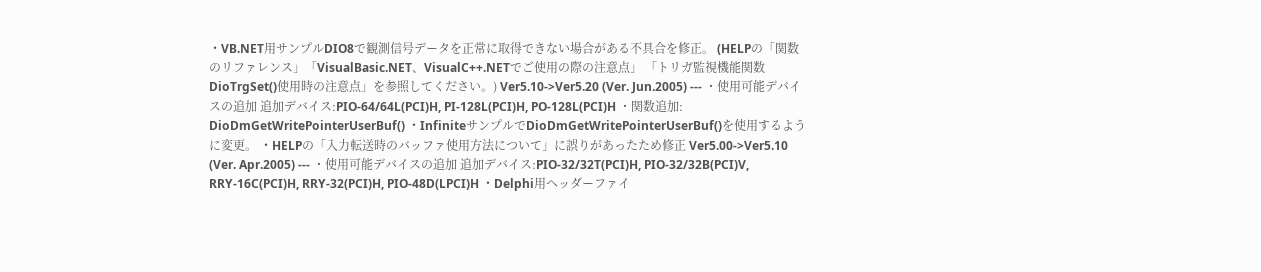・VB.NET用サンプルDIO8で観測信号データを正常に取得できない場合がある不具合を修正。 (HELPの「関数のリファレンス」「VisualBasic.NET、VisualC++.NETでご使用の際の注意点」 「トリガ監視機能関数 DioTrgSet()使用時の注意点」を参照してください。) Ver5.10->Ver5.20 (Ver. Jun.2005) --- ・使用可能デバイスの追加 追加デバイス:PIO-64/64L(PCI)H, PI-128L(PCI)H, PO-128L(PCI)H ・関数追加: DioDmGetWritePointerUserBuf() ・InfiniteサンプルでDioDmGetWritePointerUserBuf()を使用するように変更。 ・HELPの「入力転送時のバッファ使用方法について」に誤りがあったため修正 Ver5.00->Ver5.10 (Ver. Apr.2005) --- ・使用可能デバイスの追加 追加デバイス:PIO-32/32T(PCI)H, PIO-32/32B(PCI)V, RRY-16C(PCI)H, RRY-32(PCI)H, PIO-48D(LPCI)H ・Delphi用ヘッダーファイ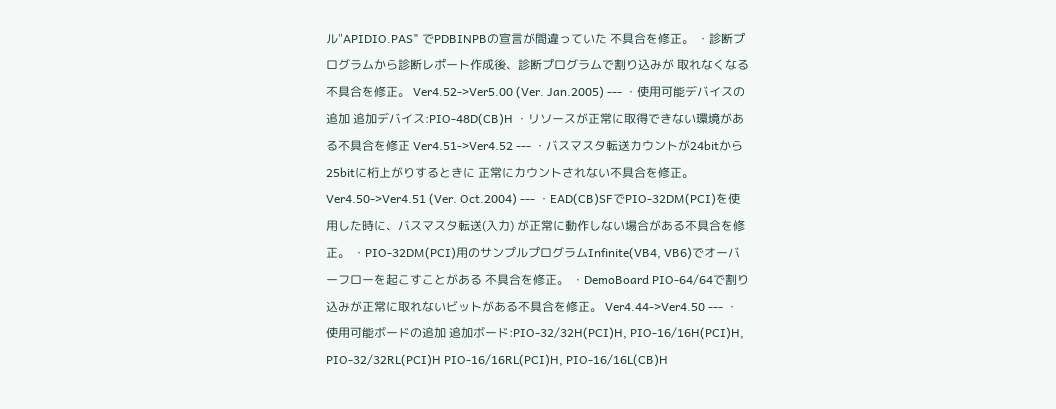ル"APIDIO.PAS" でPDBINPBの宣言が間違っていた 不具合を修正。 ・診断プログラムから診断レポート作成後、診断プログラムで割り込みが 取れなくなる不具合を修正。 Ver4.52->Ver5.00 (Ver. Jan.2005) --- ・使用可能デバイスの追加 追加デバイス:PIO-48D(CB)H ・リソースが正常に取得できない環境がある不具合を修正 Ver4.51->Ver4.52 --- ・バスマスタ転送カウントが24bitから25bitに桁上がりするときに 正常にカウントされない不具合を修正。 Ver4.50->Ver4.51 (Ver. Oct.2004) --- ・EAD(CB)SFでPIO-32DM(PCI)を使用した時に、バスマスタ転送(入力) が正常に動作しない場合がある不具合を修正。 ・PIO-32DM(PCI)用のサンプルプログラムInfinite(VB4, VB6)でオーバーフローを起こすことがある 不具合を修正。 ・DemoBoard PIO-64/64で割り込みが正常に取れないビットがある不具合を修正。 Ver4.44->Ver4.50 --- ・使用可能ボードの追加 追加ボード:PIO-32/32H(PCI)H, PIO-16/16H(PCI)H, PIO-32/32RL(PCI)H PIO-16/16RL(PCI)H, PIO-16/16L(CB)H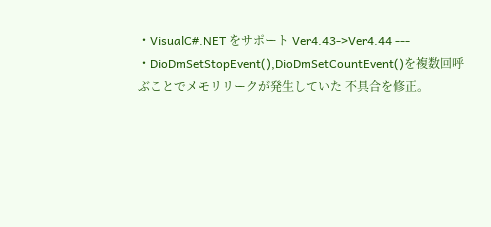・VisualC#.NET をサポート Ver4.43->Ver4.44 --- ・DioDmSetStopEvent(),DioDmSetCountEvent()を複数回呼ぶことでメモリリークが発生していた 不具合を修正。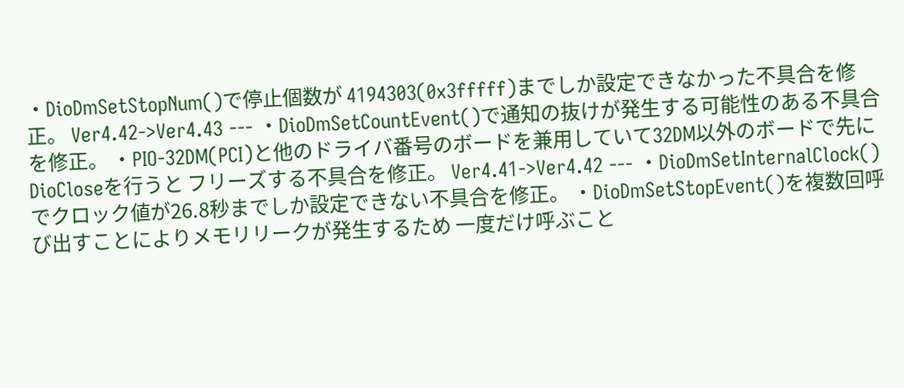・DioDmSetStopNum()で停止個数が 4194303(0x3fffff)までしか設定できなかった不具合を修正。 Ver4.42->Ver4.43 --- ・DioDmSetCountEvent()で通知の抜けが発生する可能性のある不具合を修正。 ・PIO-32DM(PCI)と他のドライバ番号のボードを兼用していて32DM以外のボードで先にDioCloseを行うと フリーズする不具合を修正。 Ver4.41->Ver4.42 --- ・DioDmSetInternalClock()でクロック値が26.8秒までしか設定できない不具合を修正。 ・DioDmSetStopEvent()を複数回呼び出すことによりメモリリークが発生するため 一度だけ呼ぶこと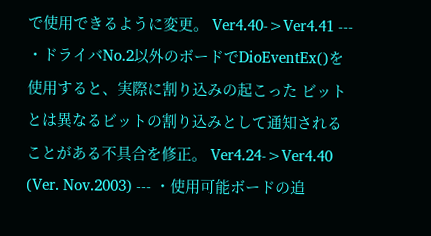で使用できるように変更。 Ver4.40->Ver4.41 --- ・ドライバNo.2以外のボードでDioEventEx()を使用すると、実際に割り込みの起こった ビットとは異なるビットの割り込みとして通知されることがある不具合を修正。 Ver4.24->Ver4.40 (Ver. Nov.2003) --- ・使用可能ボードの追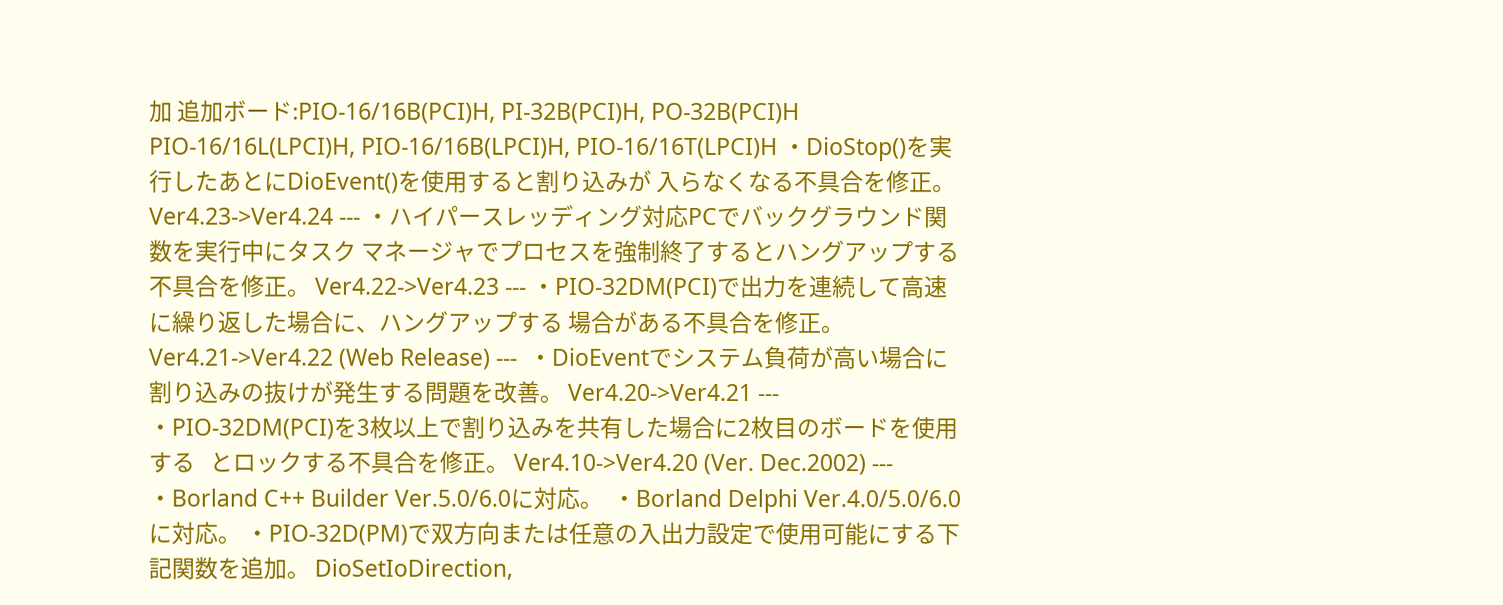加 追加ボード:PIO-16/16B(PCI)H, PI-32B(PCI)H, PO-32B(PCI)H PIO-16/16L(LPCI)H, PIO-16/16B(LPCI)H, PIO-16/16T(LPCI)H ・DioStop()を実行したあとにDioEvent()を使用すると割り込みが 入らなくなる不具合を修正。 Ver4.23->Ver4.24 --- ・ハイパースレッディング対応PCでバックグラウンド関数を実行中にタスク マネージャでプロセスを強制終了するとハングアップする不具合を修正。 Ver4.22->Ver4.23 --- ・PIO-32DM(PCI)で出力を連続して高速に繰り返した場合に、ハングアップする 場合がある不具合を修正。 Ver4.21->Ver4.22 (Web Release) ---  ・DioEventでシステム負荷が高い場合に割り込みの抜けが発生する問題を改善。 Ver4.20->Ver4.21 ---  ・PIO-32DM(PCI)を3枚以上で割り込みを共有した場合に2枚目のボードを使用する   とロックする不具合を修正。 Ver4.10->Ver4.20 (Ver. Dec.2002) ---  ・Borland C++ Builder Ver.5.0/6.0に対応。  ・Borland Delphi Ver.4.0/5.0/6.0に対応。 ・PIO-32D(PM)で双方向または任意の入出力設定で使用可能にする下記関数を追加。 DioSetIoDirection,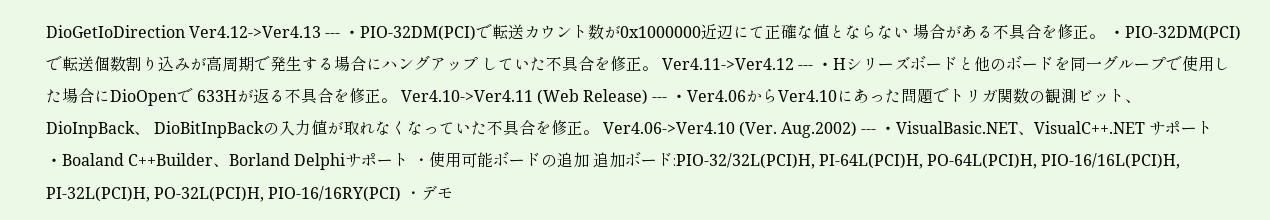DioGetIoDirection Ver4.12->Ver4.13 --- ・PIO-32DM(PCI)で転送カウント数が0x1000000近辺にて正確な値とならない 場合がある不具合を修正。 ・PIO-32DM(PCI)で転送個数割り込みが高周期で発生する場合にハングアップ していた不具合を修正。 Ver4.11->Ver4.12 --- ・Hシリーズボードと他のボードを同一グループで使用した場合にDioOpenで 633Hが返る不具合を修正。 Ver4.10->Ver4.11 (Web Release) --- ・Ver4.06からVer4.10にあった問題でトリガ関数の観測ビット、DioInpBack、 DioBitInpBackの入力値が取れなくなっていた不具合を修正。 Ver4.06->Ver4.10 (Ver. Aug.2002) --- ・VisualBasic.NET、VisualC++.NET サポート ・Boaland C++Builder、Borland Delphiサポート ・使用可能ボードの追加 追加ボード:PIO-32/32L(PCI)H, PI-64L(PCI)H, PO-64L(PCI)H, PIO-16/16L(PCI)H, PI-32L(PCI)H, PO-32L(PCI)H, PIO-16/16RY(PCI) ・デモ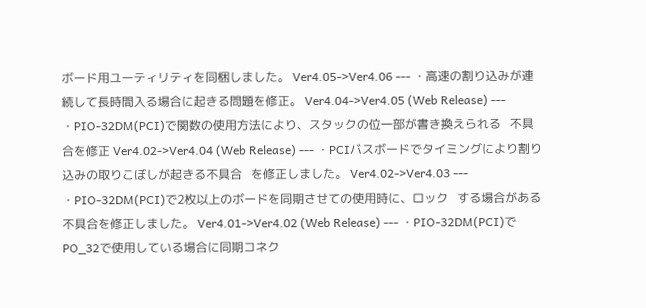ボード用ユーティリティを同梱しました。 Ver4.05->Ver4.06 --- ・高速の割り込みが連続して長時間入る場合に起きる問題を修正。 Ver4.04->Ver4.05 (Web Release) --- ・PIO-32DM(PCI)で関数の使用方法により、スタックの位一部が書き換えられる   不具合を修正 Ver4.02->Ver4.04 (Web Release) --- ・PCIバスボードでタイミングにより割り込みの取りこぼしが起きる不具合   を修正しました。 Ver4.02->Ver4.03 --- ・PIO-32DM(PCI)で2枚以上のボードを同期させての使用時に、ロック   する場合がある不具合を修正しました。 Ver4.01->Ver4.02 (Web Release) --- ・PIO-32DM(PCI)でPO_32で使用している場合に同期コネク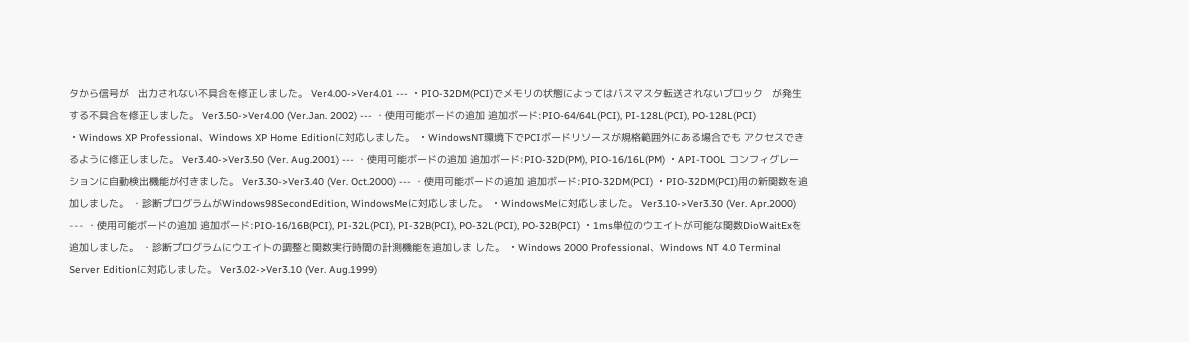タから信号が   出力されない不具合を修正しました。 Ver4.00->Ver4.01 --- ・PIO-32DM(PCI)でメモリの状態によってはバスマスタ転送されないブロック   が発生する不具合を修正しました。 Ver3.50->Ver4.00 (Ver.Jan. 2002) --- ・使用可能ボードの追加 追加ボード:PIO-64/64L(PCI), PI-128L(PCI), PO-128L(PCI) ・Windows XP Professional、Windows XP Home Editionに対応しました。 ・WindowsNT環境下でPCIボードリソースが規格範囲外にある場合でも アクセスできるように修正しました。 Ver3.40->Ver3.50 (Ver. Aug.2001) --- ・使用可能ボードの追加 追加ボード:PIO-32D(PM), PIO-16/16L(PM) ・API-TOOL コンフィグレーションに自動検出機能が付きました。 Ver3.30->Ver3.40 (Ver. Oct.2000) --- ・使用可能ボードの追加 追加ボード:PIO-32DM(PCI) ・PIO-32DM(PCI)用の新関数を追加しました。 ・診断プログラムがWindows98SecondEdition, WindowsMeに対応しました。 ・WindowsMeに対応しました。 Ver3.10->Ver3.30 (Ver. Apr.2000) --- ・使用可能ボードの追加 追加ボード:PIO-16/16B(PCI), PI-32L(PCI), PI-32B(PCI), PO-32L(PCI), PO-32B(PCI) ・1ms単位のウエイトが可能な関数DioWaitExを追加しました。 ・診断プログラムにウエイトの調整と関数実行時間の計測機能を追加しま した。 ・Windows 2000 Professional、Windows NT 4.0 Terminal Server Editionに対応しました。 Ver3.02->Ver3.10 (Ver. Aug.1999)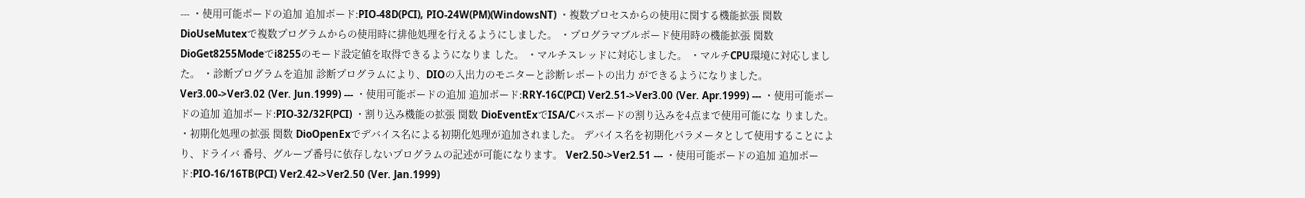--- ・使用可能ボードの追加 追加ボード:PIO-48D(PCI), PIO-24W(PM)(WindowsNT) ・複数プロセスからの使用に関する機能拡張 関数 DioUseMutexで複数プログラムからの使用時に排他処理を行えるようにしました。 ・プログラマブルボード使用時の機能拡張 関数 DioGet8255Modeでi8255のモード設定値を取得できるようになりま した。 ・マルチスレッドに対応しました。 ・マルチCPU環境に対応しました。 ・診断プログラムを追加 診断プログラムにより、DIOの入出力のモニターと診断レポートの出力 ができるようになりました。 Ver3.00->Ver3.02 (Ver. Jun.1999) --- ・使用可能ボードの追加 追加ボード:RRY-16C(PCI) Ver2.51->Ver3.00 (Ver. Apr.1999) --- ・使用可能ボードの追加 追加ボード:PIO-32/32F(PCI) ・割り込み機能の拡張 関数 DioEventExでISA/Cバスボードの割り込みを4点まで使用可能にな りました。 ・初期化処理の拡張 関数 DioOpenExでデバイス名による初期化処理が追加されました。 デバイス名を初期化パラメータとして使用することにより、ドライバ 番号、グループ番号に依存しないプログラムの記述が可能になります。 Ver2.50->Ver2.51 --- ・使用可能ボードの追加 追加ボード:PIO-16/16TB(PCI) Ver2.42->Ver2.50 (Ver. Jan.1999)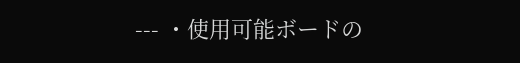--- ・使用可能ボードの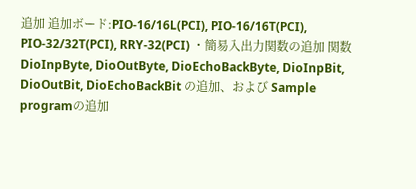追加 追加ボード:PIO-16/16L(PCI), PIO-16/16T(PCI), PIO-32/32T(PCI), RRY-32(PCI) ・簡易入出力関数の追加 関数 DioInpByte, DioOutByte, DioEchoBackByte, DioInpBit, DioOutBit, DioEchoBackBit の追加、および Sample programの追加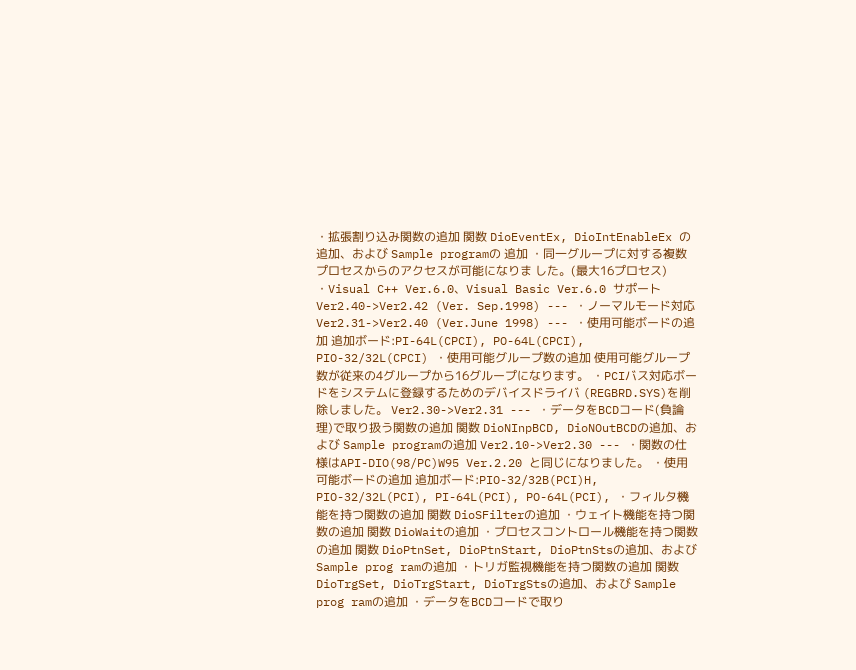・拡張割り込み関数の追加 関数 DioEventEx, DioIntEnableEx の追加、および Sample programの 追加 ・同一グループに対する複数プロセスからのアクセスが可能になりま した。(最大16プロセス) ・Visual C++ Ver.6.0、Visual Basic Ver.6.0 サポート Ver2.40->Ver2.42 (Ver. Sep.1998) --- ・ノーマルモード対応 Ver2.31->Ver2.40 (Ver.June 1998) --- ・使用可能ボードの追加 追加ボード:PI-64L(CPCI), PO-64L(CPCI), PIO-32/32L(CPCI) ・使用可能グループ数の追加 使用可能グループ数が従来の4グループから16グループになります。 ・PCIバス対応ボードをシステムに登録するためのデバイスドライバ (REGBRD.SYS)を削除しました。 Ver2.30->Ver2.31 --- ・データをBCDコード(負論理)で取り扱う関数の追加 関数 DioNInpBCD, DioNOutBCDの追加、および Sample programの追加 Ver2.10->Ver2.30 --- ・関数の仕様はAPI-DIO(98/PC)W95 Ver.2.20 と同じになりました。 ・使用可能ボードの追加 追加ボード:PIO-32/32B(PCI)H, PIO-32/32L(PCI), PI-64L(PCI), PO-64L(PCI), ・フィルタ機能を持つ関数の追加 関数 DioSFilterの追加 ・ウェイト機能を持つ関数の追加 関数 DioWaitの追加 ・プロセスコントロール機能を持つ関数の追加 関数 DioPtnSet, DioPtnStart, DioPtnStsの追加、および Sample prog ramの追加 ・トリガ監視機能を持つ関数の追加 関数 DioTrgSet, DioTrgStart, DioTrgStsの追加、および Sample prog ramの追加 ・データをBCDコードで取り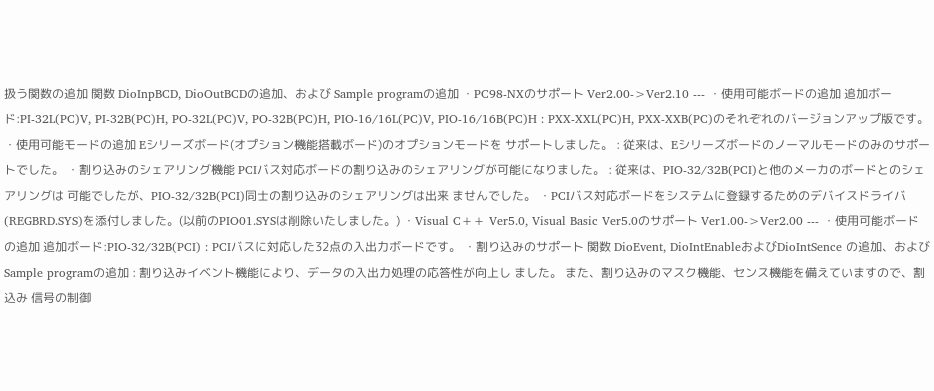扱う関数の追加 関数 DioInpBCD, DioOutBCDの追加、および Sample programの追加 ・PC98-NXのサポート Ver2.00->Ver2.10 --- ・使用可能ボードの追加 追加ボード:PI-32L(PC)V, PI-32B(PC)H, PO-32L(PC)V, PO-32B(PC)H, PIO-16/16L(PC)V, PIO-16/16B(PC)H : PXX-XXL(PC)H, PXX-XXB(PC)のそれぞれのバージョンアップ版です。 ・使用可能モードの追加 Eシリーズボード(オプション機能搭載ボード)のオプションモードを サポートしました。 : 従来は、Eシリーズボードのノーマルモードのみのサポートでした。 ・割り込みのシェアリング機能 PCIバス対応ボードの割り込みのシェアリングが可能になりました。 : 従来は、PIO-32/32B(PCI)と他のメーカのボードとのシェアリングは 可能でしたが、PIO-32/32B(PCI)同士の割り込みのシェアリングは出来 ませんでした。 ・PCIバス対応ボードをシステムに登録するためのデバイスドライバ (REGBRD.SYS)を添付しました。(以前のPIO01.SYSは削除いたしました。) ・Visual C++ Ver5.0, Visual Basic Ver5.0のサポート Ver1.00->Ver2.00 --- ・使用可能ボードの追加 追加ボード:PIO-32/32B(PCI) : PCIバスに対応した32点の入出力ボードです。 ・割り込みのサポート 関数 DioEvent, DioIntEnableおよびDioIntSence の追加、およびSample programの追加 : 割り込みイベント機能により、データの入出力処理の応答性が向上し ました。 また、割り込みのマスク機能、センス機能を備えていますので、割込み 信号の制御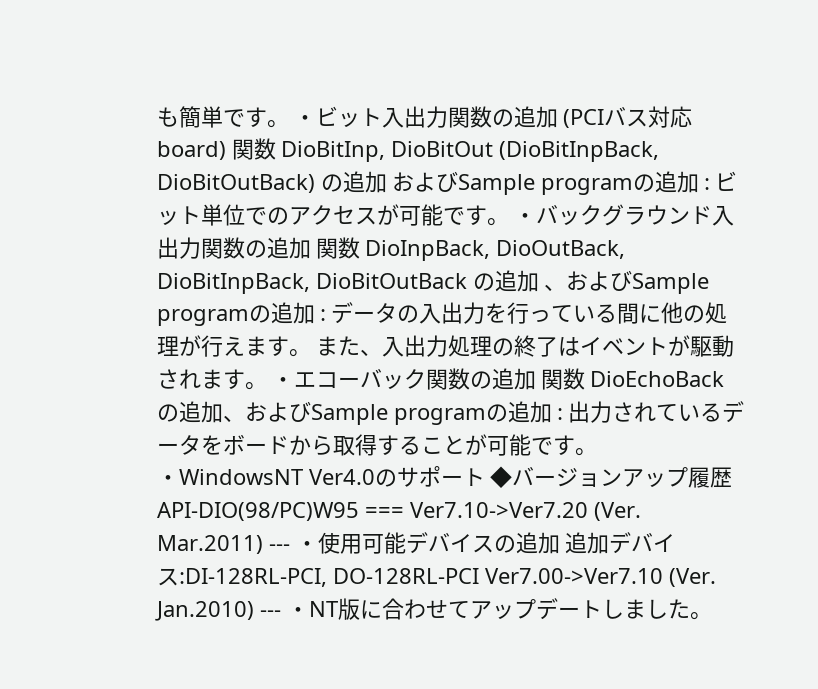も簡単です。 ・ビット入出力関数の追加 (PCIバス対応board) 関数 DioBitInp, DioBitOut (DioBitInpBack, DioBitOutBack) の追加 およびSample programの追加 : ビット単位でのアクセスが可能です。 ・バックグラウンド入出力関数の追加 関数 DioInpBack, DioOutBack, DioBitInpBack, DioBitOutBack の追加 、およびSample programの追加 : データの入出力を行っている間に他の処理が行えます。 また、入出力処理の終了はイベントが駆動されます。 ・エコーバック関数の追加 関数 DioEchoBack の追加、およびSample programの追加 : 出力されているデータをボードから取得することが可能です。 ・WindowsNT Ver4.0のサポート ◆バージョンアップ履歴 API-DIO(98/PC)W95 === Ver7.10->Ver7.20 (Ver. Mar.2011) --- ・使用可能デバイスの追加 追加デバイス:DI-128RL-PCI, DO-128RL-PCI Ver7.00->Ver7.10 (Ver. Jan.2010) --- ・NT版に合わせてアップデートしました。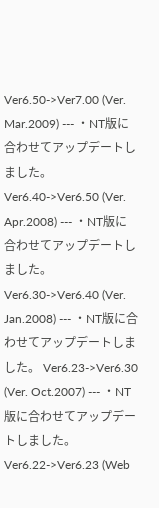Ver6.50->Ver7.00 (Ver. Mar.2009) --- ・NT版に合わせてアップデートしました。 Ver6.40->Ver6.50 (Ver. Apr.2008) --- ・NT版に合わせてアップデートしました。 Ver6.30->Ver6.40 (Ver. Jan.2008) --- ・NT版に合わせてアップデートしました。 Ver6.23->Ver6.30 (Ver. Oct.2007) --- ・NT版に合わせてアップデートしました。 Ver6.22->Ver6.23 (Web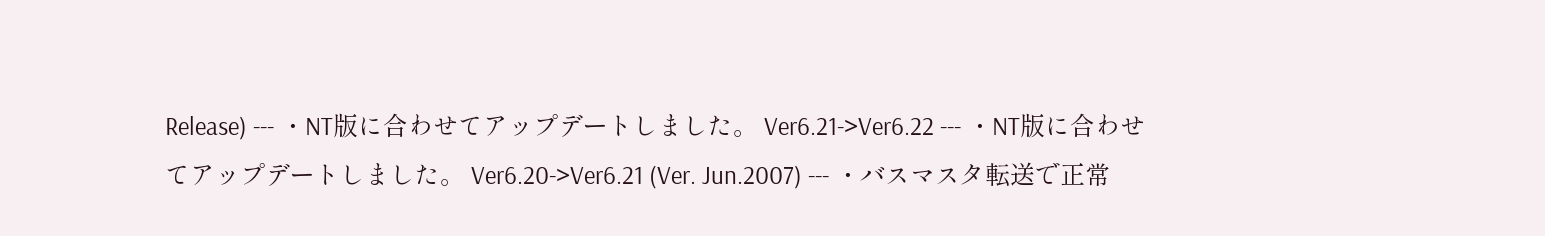Release) --- ・NT版に合わせてアップデートしました。 Ver6.21->Ver6.22 --- ・NT版に合わせてアップデートしました。 Ver6.20->Ver6.21 (Ver. Jun.2007) --- ・バスマスタ転送で正常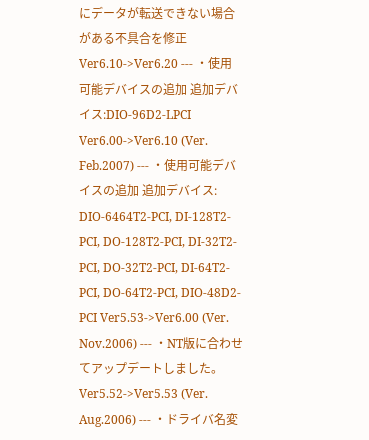にデータが転送できない場合がある不具合を修正 Ver6.10->Ver6.20 --- ・使用可能デバイスの追加 追加デバイス:DIO-96D2-LPCI Ver6.00->Ver6.10 (Ver. Feb.2007) --- ・使用可能デバイスの追加 追加デバイス: DIO-6464T2-PCI, DI-128T2-PCI, DO-128T2-PCI, DI-32T2-PCI, DO-32T2-PCI, DI-64T2-PCI, DO-64T2-PCI, DIO-48D2-PCI Ver5.53->Ver6.00 (Ver. Nov.2006) --- ・NT版に合わせてアップデートしました。 Ver5.52->Ver5.53 (Ver. Aug.2006) --- ・ドライバ名変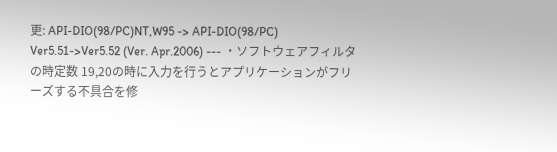更: API-DIO(98/PC)NT,W95 -> API-DIO(98/PC) Ver5.51->Ver5.52 (Ver. Apr.2006) --- ・ソフトウェアフィルタの時定数 19,20の時に入力を行うとアプリケーションがフリーズする不具合を修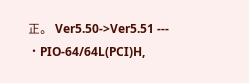正。 Ver5.50->Ver5.51 --- ・PIO-64/64L(PCI)H,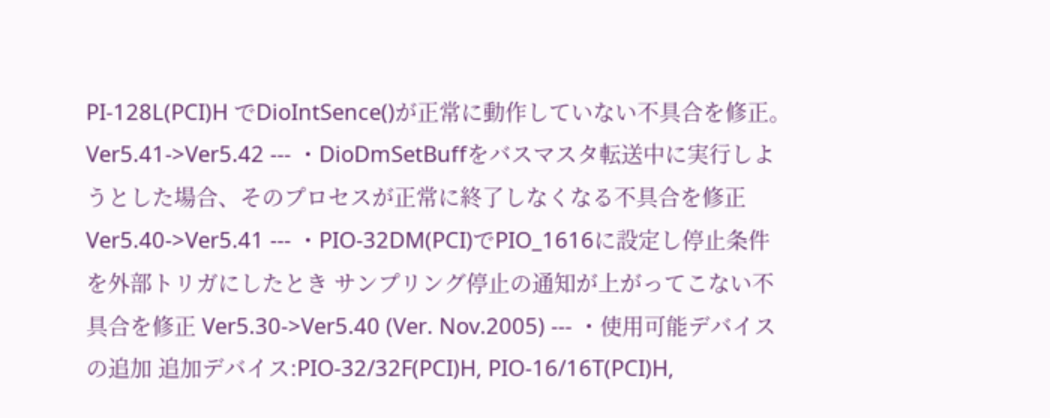PI-128L(PCI)H でDioIntSence()が正常に動作していない不具合を修正。 Ver5.41->Ver5.42 --- ・DioDmSetBuffをバスマスタ転送中に実行しようとした場合、そのプロセスが正常に終了しなくなる不具合を修正 Ver5.40->Ver5.41 --- ・PIO-32DM(PCI)でPIO_1616に設定し停止条件を外部トリガにしたとき サンプリング停止の通知が上がってこない不具合を修正 Ver5.30->Ver5.40 (Ver. Nov.2005) --- ・使用可能デバイスの追加 追加デバイス:PIO-32/32F(PCI)H, PIO-16/16T(PCI)H,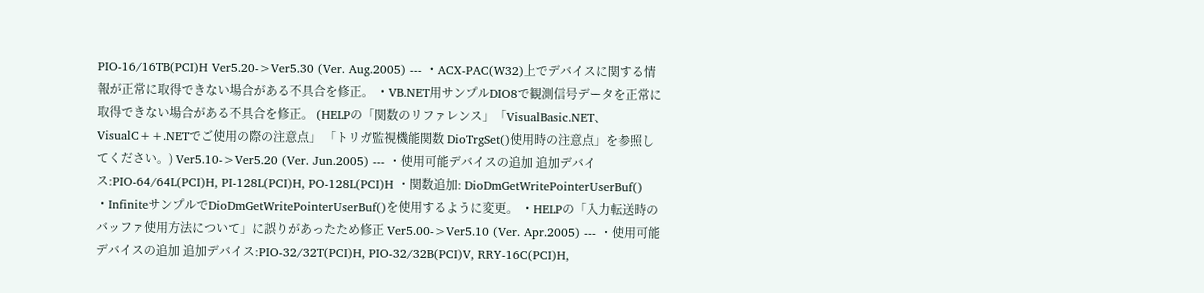PIO-16/16TB(PCI)H Ver5.20->Ver5.30 (Ver. Aug.2005) --- ・ACX-PAC(W32)上でデバイスに関する情報が正常に取得できない場合がある不具合を修正。 ・VB.NET用サンプルDIO8で観測信号データを正常に取得できない場合がある不具合を修正。 (HELPの「関数のリファレンス」「VisualBasic.NET、VisualC++.NETでご使用の際の注意点」 「トリガ監視機能関数 DioTrgSet()使用時の注意点」を参照してください。) Ver5.10->Ver5.20 (Ver. Jun.2005) --- ・使用可能デバイスの追加 追加デバイス:PIO-64/64L(PCI)H, PI-128L(PCI)H, PO-128L(PCI)H ・関数追加: DioDmGetWritePointerUserBuf() ・InfiniteサンプルでDioDmGetWritePointerUserBuf()を使用するように変更。 ・HELPの「入力転送時のバッファ使用方法について」に誤りがあったため修正 Ver5.00->Ver5.10 (Ver. Apr.2005) --- ・使用可能デバイスの追加 追加デバイス:PIO-32/32T(PCI)H, PIO-32/32B(PCI)V, RRY-16C(PCI)H,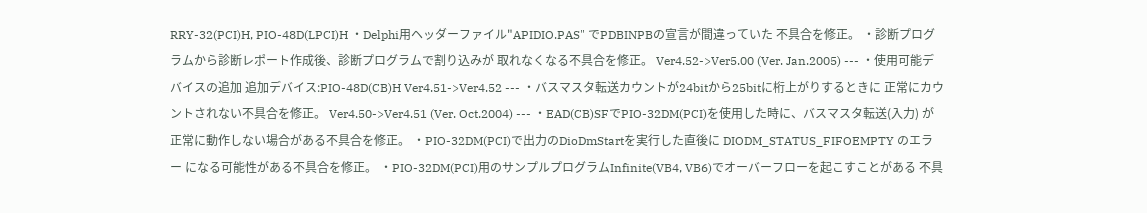RRY-32(PCI)H, PIO-48D(LPCI)H ・Delphi用ヘッダーファイル"APIDIO.PAS" でPDBINPBの宣言が間違っていた 不具合を修正。 ・診断プログラムから診断レポート作成後、診断プログラムで割り込みが 取れなくなる不具合を修正。 Ver4.52->Ver5.00 (Ver. Jan.2005) --- ・使用可能デバイスの追加 追加デバイス:PIO-48D(CB)H Ver4.51->Ver4.52 --- ・バスマスタ転送カウントが24bitから25bitに桁上がりするときに 正常にカウントされない不具合を修正。 Ver4.50->Ver4.51 (Ver. Oct.2004) --- ・EAD(CB)SFでPIO-32DM(PCI)を使用した時に、バスマスタ転送(入力) が正常に動作しない場合がある不具合を修正。 ・PIO-32DM(PCI)で出力のDioDmStartを実行した直後に DIODM_STATUS_FIFOEMPTY のエラー になる可能性がある不具合を修正。 ・PIO-32DM(PCI)用のサンプルプログラムInfinite(VB4, VB6)でオーバーフローを起こすことがある 不具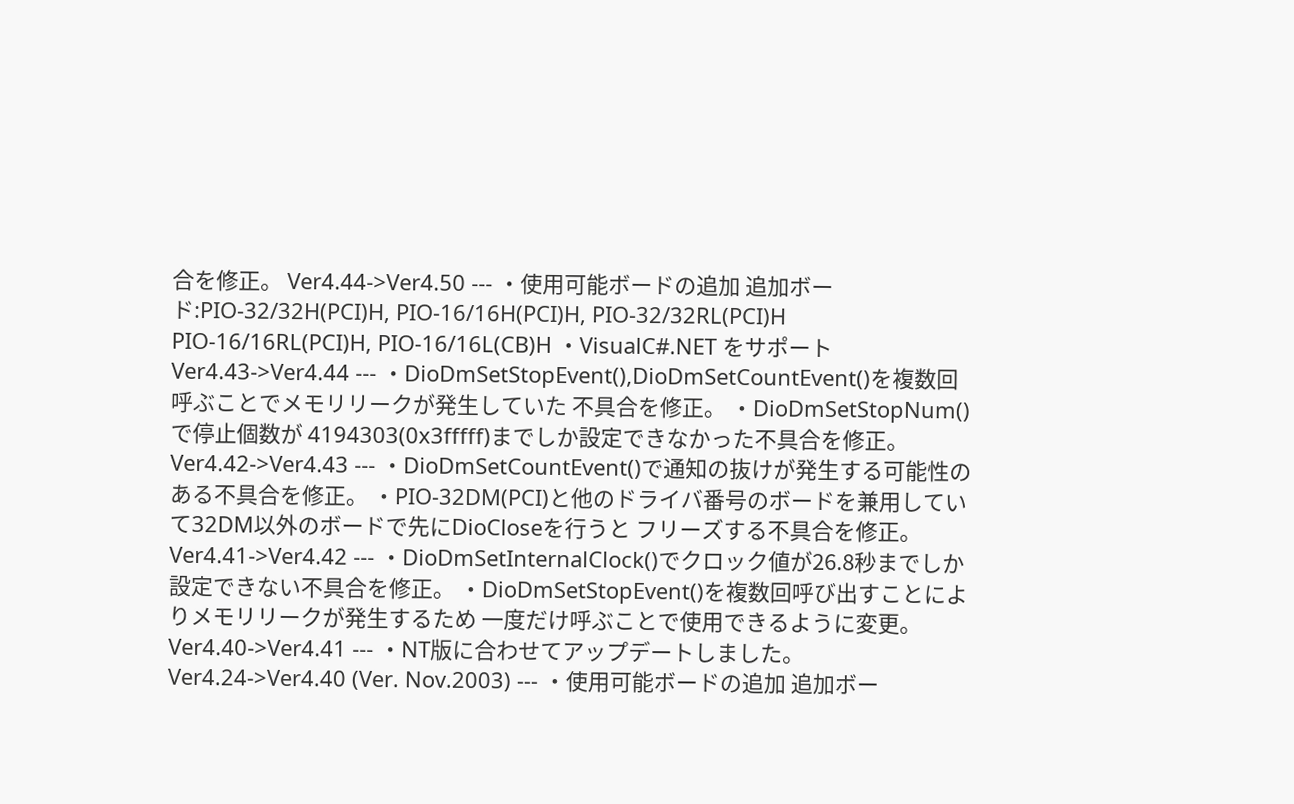合を修正。 Ver4.44->Ver4.50 --- ・使用可能ボードの追加 追加ボード:PIO-32/32H(PCI)H, PIO-16/16H(PCI)H, PIO-32/32RL(PCI)H PIO-16/16RL(PCI)H, PIO-16/16L(CB)H ・VisualC#.NET をサポート Ver4.43->Ver4.44 --- ・DioDmSetStopEvent(),DioDmSetCountEvent()を複数回呼ぶことでメモリリークが発生していた 不具合を修正。 ・DioDmSetStopNum()で停止個数が 4194303(0x3fffff)までしか設定できなかった不具合を修正。 Ver4.42->Ver4.43 --- ・DioDmSetCountEvent()で通知の抜けが発生する可能性のある不具合を修正。 ・PIO-32DM(PCI)と他のドライバ番号のボードを兼用していて32DM以外のボードで先にDioCloseを行うと フリーズする不具合を修正。 Ver4.41->Ver4.42 --- ・DioDmSetInternalClock()でクロック値が26.8秒までしか設定できない不具合を修正。 ・DioDmSetStopEvent()を複数回呼び出すことによりメモリリークが発生するため 一度だけ呼ぶことで使用できるように変更。 Ver4.40->Ver4.41 --- ・NT版に合わせてアップデートしました。 Ver4.24->Ver4.40 (Ver. Nov.2003) --- ・使用可能ボードの追加 追加ボー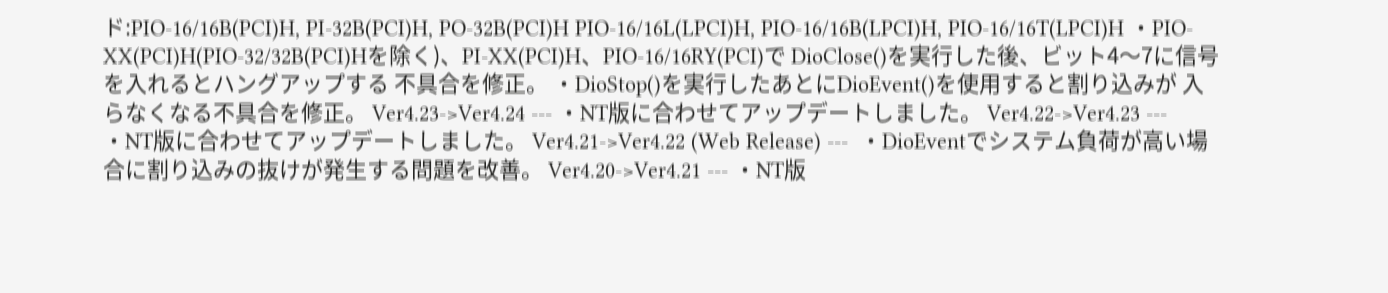ド:PIO-16/16B(PCI)H, PI-32B(PCI)H, PO-32B(PCI)H PIO-16/16L(LPCI)H, PIO-16/16B(LPCI)H, PIO-16/16T(LPCI)H ・PIO-XX(PCI)H(PIO-32/32B(PCI)Hを除く)、PI-XX(PCI)H、PIO-16/16RY(PCI)で DioClose()を実行した後、ビット4〜7に信号を入れるとハングアップする 不具合を修正。 ・DioStop()を実行したあとにDioEvent()を使用すると割り込みが 入らなくなる不具合を修正。 Ver4.23->Ver4.24 --- ・NT版に合わせてアップデートしました。 Ver4.22->Ver4.23 --- ・NT版に合わせてアップデートしました。 Ver4.21->Ver4.22 (Web Release) ---  ・DioEventでシステム負荷が高い場合に割り込みの抜けが発生する問題を改善。 Ver4.20->Ver4.21 --- ・NT版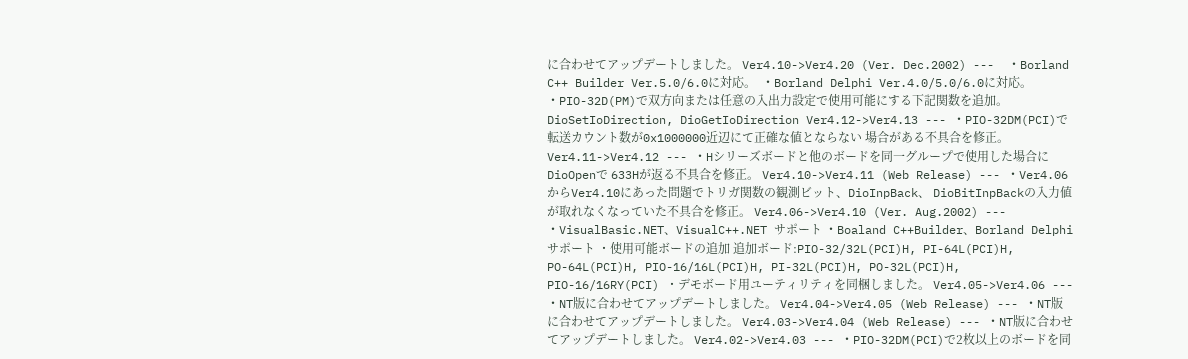に合わせてアップデートしました。 Ver4.10->Ver4.20 (Ver. Dec.2002) ---  ・Borland C++ Builder Ver.5.0/6.0に対応。  ・Borland Delphi Ver.4.0/5.0/6.0に対応。 ・PIO-32D(PM)で双方向または任意の入出力設定で使用可能にする下記関数を追加。 DioSetIoDirection, DioGetIoDirection Ver4.12->Ver4.13 --- ・PIO-32DM(PCI)で転送カウント数が0x1000000近辺にて正確な値とならない 場合がある不具合を修正。 Ver4.11->Ver4.12 --- ・Hシリーズボードと他のボードを同一グループで使用した場合にDioOpenで 633Hが返る不具合を修正。 Ver4.10->Ver4.11 (Web Release) --- ・Ver4.06からVer4.10にあった問題でトリガ関数の観測ビット、DioInpBack、 DioBitInpBackの入力値が取れなくなっていた不具合を修正。 Ver4.06->Ver4.10 (Ver. Aug.2002) --- ・VisualBasic.NET、VisualC++.NET サポート ・Boaland C++Builder、Borland Delphiサポート ・使用可能ボードの追加 追加ボード:PIO-32/32L(PCI)H, PI-64L(PCI)H, PO-64L(PCI)H, PIO-16/16L(PCI)H, PI-32L(PCI)H, PO-32L(PCI)H, PIO-16/16RY(PCI) ・デモボード用ユーティリティを同梱しました。 Ver4.05->Ver4.06 --- ・NT版に合わせてアップデートしました。 Ver4.04->Ver4.05 (Web Release) --- ・NT版に合わせてアップデートしました。 Ver4.03->Ver4.04 (Web Release) --- ・NT版に合わせてアップデートしました。 Ver4.02->Ver4.03 --- ・PIO-32DM(PCI)で2枚以上のボードを同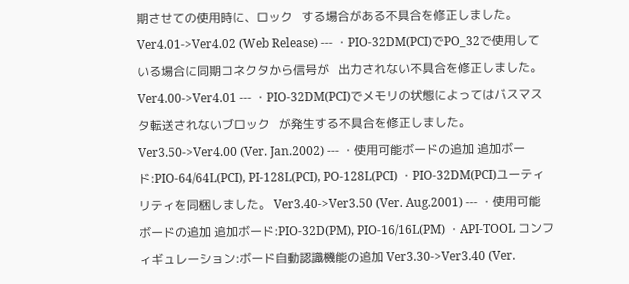期させての使用時に、ロック   する場合がある不具合を修正しました。 Ver4.01->Ver4.02 (Web Release) --- ・PIO-32DM(PCI)でPO_32で使用している場合に同期コネクタから信号が   出力されない不具合を修正しました。 Ver4.00->Ver4.01 --- ・PIO-32DM(PCI)でメモリの状態によってはバスマスタ転送されないブロック   が発生する不具合を修正しました。 Ver3.50->Ver4.00 (Ver. Jan.2002) --- ・使用可能ボードの追加 追加ボード:PIO-64/64L(PCI), PI-128L(PCI), PO-128L(PCI) ・PIO-32DM(PCI)ユーティリティを同梱しました。 Ver3.40->Ver3.50 (Ver. Aug.2001) --- ・使用可能ボードの追加 追加ボード:PIO-32D(PM), PIO-16/16L(PM) ・API-TOOL コンフィギュレーション:ボード自動認識機能の追加 Ver3.30->Ver3.40 (Ver.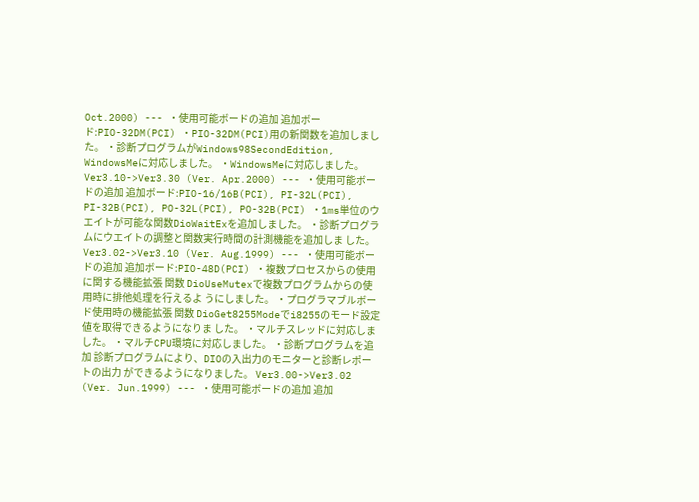Oct.2000) --- ・使用可能ボードの追加 追加ボード:PIO-32DM(PCI) ・PIO-32DM(PCI)用の新関数を追加しました。 ・診断プログラムがWindows98SecondEdition, WindowsMeに対応しました。 ・WindowsMeに対応しました。 Ver3.10->Ver3.30 (Ver. Apr.2000) --- ・使用可能ボードの追加 追加ボード:PIO-16/16B(PCI), PI-32L(PCI), PI-32B(PCI), PO-32L(PCI), PO-32B(PCI) ・1ms単位のウエイトが可能な関数DioWaitExを追加しました。 ・診断プログラムにウエイトの調整と関数実行時間の計測機能を追加しま した。 Ver3.02->Ver3.10 (Ver. Aug.1999) --- ・使用可能ボードの追加 追加ボード:PIO-48D(PCI) ・複数プロセスからの使用に関する機能拡張 関数 DioUseMutexで複数プログラムからの使用時に排他処理を行えるよ うにしました。 ・プログラマブルボード使用時の機能拡張 関数 DioGet8255Modeでi8255のモード設定値を取得できるようになりま した。 ・マルチスレッドに対応しました。 ・マルチCPU環境に対応しました。 ・診断プログラムを追加 診断プログラムにより、DIOの入出力のモニターと診断レポートの出力 ができるようになりました。 Ver3.00->Ver3.02 (Ver. Jun.1999) --- ・使用可能ボードの追加 追加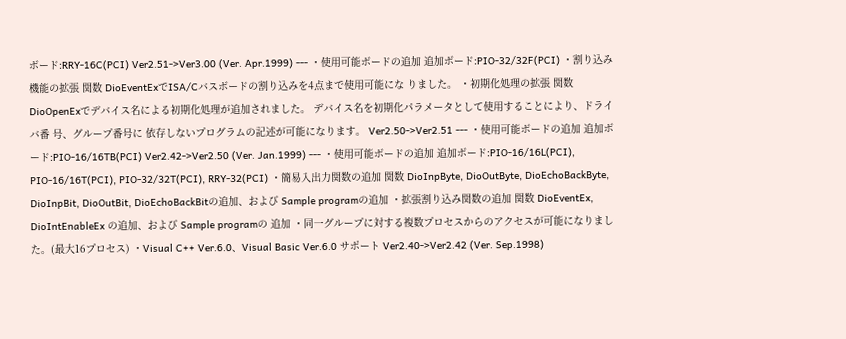ボード:RRY-16C(PCI) Ver2.51->Ver3.00 (Ver. Apr.1999) --- ・使用可能ボードの追加 追加ボード:PIO-32/32F(PCI) ・割り込み機能の拡張 関数 DioEventExでISA/Cバスボードの割り込みを4点まで使用可能にな りました。 ・初期化処理の拡張 関数 DioOpenExでデバイス名による初期化処理が追加されました。 デバイス名を初期化パラメータとして使用することにより、ドライバ番 号、グループ番号に 依存しないプログラムの記述が可能になります。 Ver2.50->Ver2.51 --- ・使用可能ボードの追加 追加ボード:PIO-16/16TB(PCI) Ver2.42->Ver2.50 (Ver. Jan.1999) --- ・使用可能ボードの追加 追加ボード:PIO-16/16L(PCI), PIO-16/16T(PCI), PIO-32/32T(PCI), RRY-32(PCI) ・簡易入出力関数の追加 関数 DioInpByte, DioOutByte, DioEchoBackByte, DioInpBit, DioOutBit, DioEchoBackBitの追加、および Sample programの追加 ・拡張割り込み関数の追加 関数 DioEventEx, DioIntEnableEx の追加、および Sample programの 追加 ・同一グループに対する複数プロセスからのアクセスが可能になりまし た。(最大16プロセス) ・Visual C++ Ver.6.0、Visual Basic Ver.6.0 サポート Ver2.40->Ver2.42 (Ver. Sep.1998)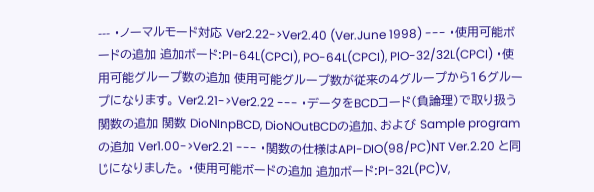--- ・ノーマルモード対応 Ver2.22->Ver2.40 (Ver.June 1998) --- ・使用可能ボードの追加 追加ボード:PI-64L(CPCI), PO-64L(CPCI), PIO-32/32L(CPCI) ・使用可能グループ数の追加 使用可能グループ数が従来の4グループから16グループになります。 Ver2.21->Ver2.22 --- ・データをBCDコード(負論理)で取り扱う関数の追加 関数 DioNInpBCD, DioNOutBCDの追加、および Sample programの追加 Ver1.00->Ver2.21 --- ・関数の仕様はAPI-DIO(98/PC)NT Ver.2.20 と同じになりました。 ・使用可能ボードの追加 追加ボード:PI-32L(PC)V,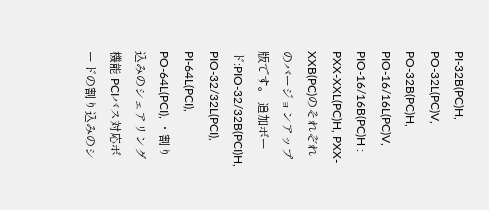PI-32B(PC)H, PO-32L(PC)V, PO-32B(PC)H, PIO-16/16L(PC)V, PIO-16/16B(PC)H : PXX-XXL(PC)H, PXX-XXB(PC)のそれぞれのバージョンアップ版です。 追加ボード:PIO-32/32B(PCI)H, PIO-32/32L(PCI), PI-64L(PCI), PO-64L(PCI), ・割り込みのシェアリング機能 PCIバス対応ボードの割り込みのシ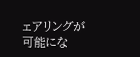ェアリングが可能にな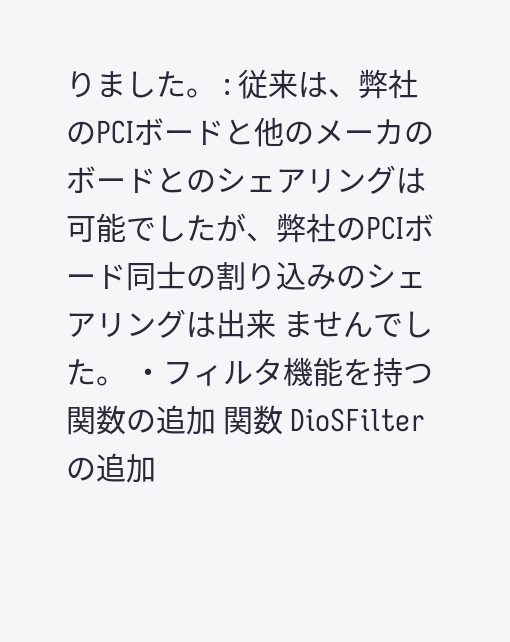りました。 : 従来は、弊社のPCIボードと他のメーカのボードとのシェアリングは 可能でしたが、弊社のPCIボード同士の割り込みのシェアリングは出来 ませんでした。 ・フィルタ機能を持つ関数の追加 関数 DioSFilterの追加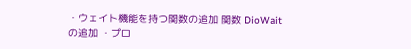・ウェイト機能を持つ関数の追加 関数 DioWaitの追加 ・プロ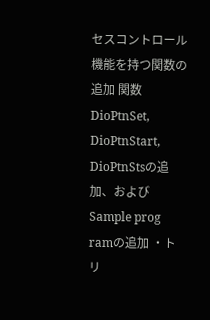セスコントロール機能を持つ関数の追加 関数 DioPtnSet, DioPtnStart, DioPtnStsの追加、および Sample prog ramの追加 ・トリ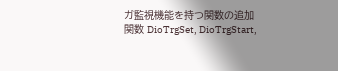ガ監視機能を持つ関数の追加 関数 DioTrgSet, DioTrgStart,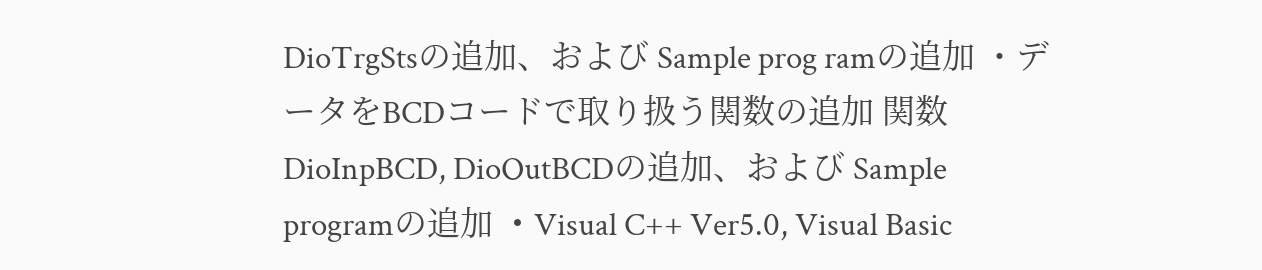DioTrgStsの追加、および Sample prog ramの追加 ・データをBCDコードで取り扱う関数の追加 関数 DioInpBCD, DioOutBCDの追加、および Sample programの追加 ・Visual C++ Ver5.0, Visual Basic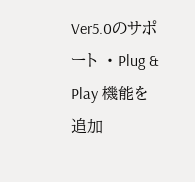Ver5.0のサポート ・Plug & Play 機能を追加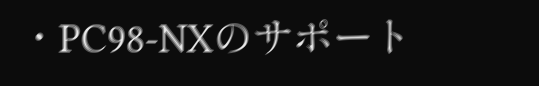・PC98-NXのサポート